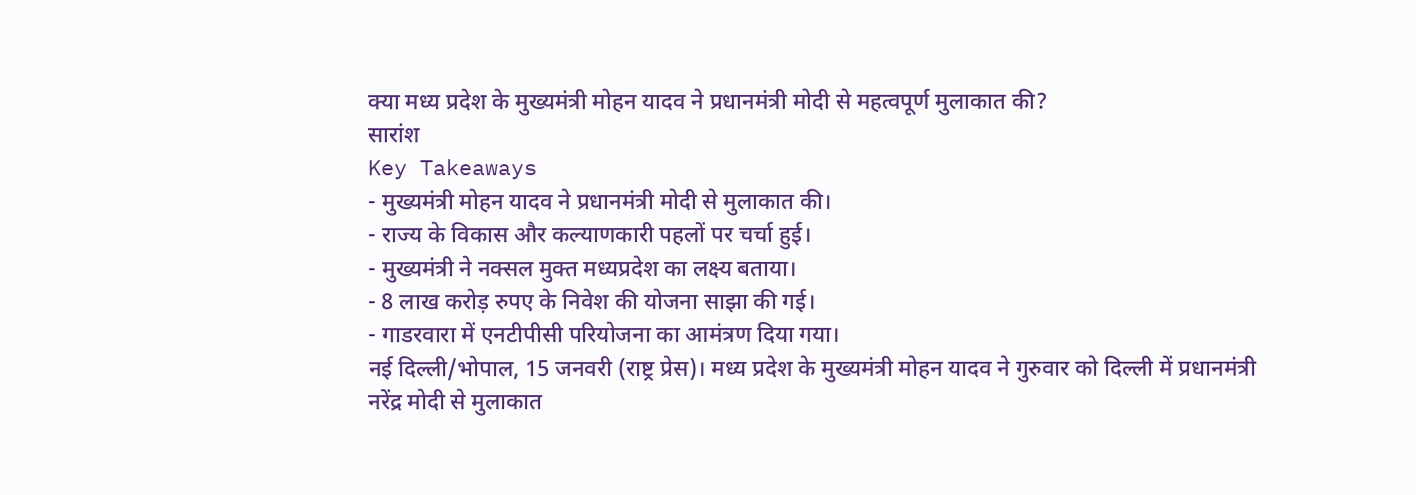क्या मध्य प्रदेश के मुख्यमंत्री मोहन यादव ने प्रधानमंत्री मोदी से महत्वपूर्ण मुलाकात की?
सारांश
Key Takeaways
- मुख्यमंत्री मोहन यादव ने प्रधानमंत्री मोदी से मुलाकात की।
- राज्य के विकास और कल्याणकारी पहलों पर चर्चा हुई।
- मुख्यमंत्री ने नक्सल मुक्त मध्यप्रदेश का लक्ष्य बताया।
- 8 लाख करोड़ रुपए के निवेश की योजना साझा की गई।
- गाडरवारा में एनटीपीसी परियोजना का आमंत्रण दिया गया।
नई दिल्ली/भोपाल, 15 जनवरी (राष्ट्र प्रेस)। मध्य प्रदेश के मुख्यमंत्री मोहन यादव ने गुरुवार को दिल्ली में प्रधानमंत्री नरेंद्र मोदी से मुलाकात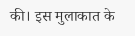की। इस मुलाकात के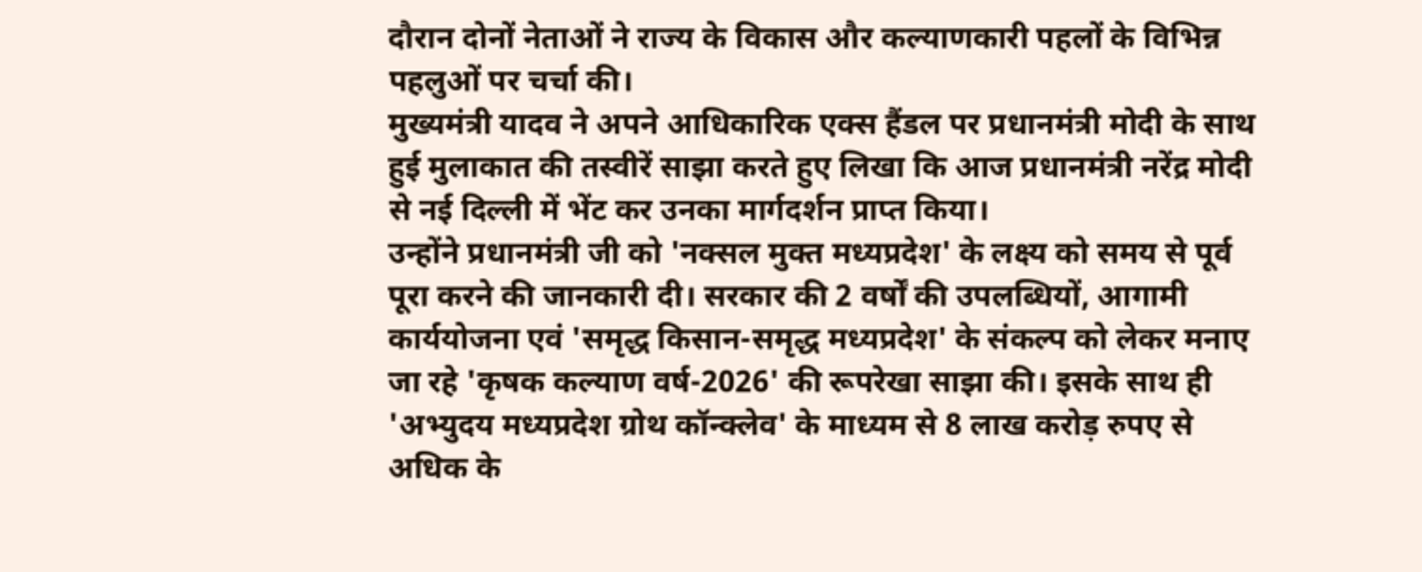दौरान दोनों नेताओं ने राज्य के विकास और कल्याणकारी पहलों के विभिन्न पहलुओं पर चर्चा की।
मुख्यमंत्री यादव ने अपने आधिकारिक एक्स हैंडल पर प्रधानमंत्री मोदी के साथ हुई मुलाकात की तस्वीरें साझा करते हुए लिखा कि आज प्रधानमंत्री नरेंद्र मोदी से नई दिल्ली में भेंट कर उनका मार्गदर्शन प्राप्त किया।
उन्होंने प्रधानमंत्री जी को 'नक्सल मुक्त मध्यप्रदेश' के लक्ष्य को समय से पूर्व पूरा करने की जानकारी दी। सरकार की 2 वर्षों की उपलब्धियों, आगामी कार्ययोजना एवं 'समृद्ध किसान-समृद्ध मध्यप्रदेश' के संकल्प को लेकर मनाए जा रहे 'कृषक कल्याण वर्ष-2026' की रूपरेखा साझा की। इसके साथ ही 'अभ्युदय मध्यप्रदेश ग्रोथ कॉन्क्लेव' के माध्यम से 8 लाख करोड़ रुपए से अधिक के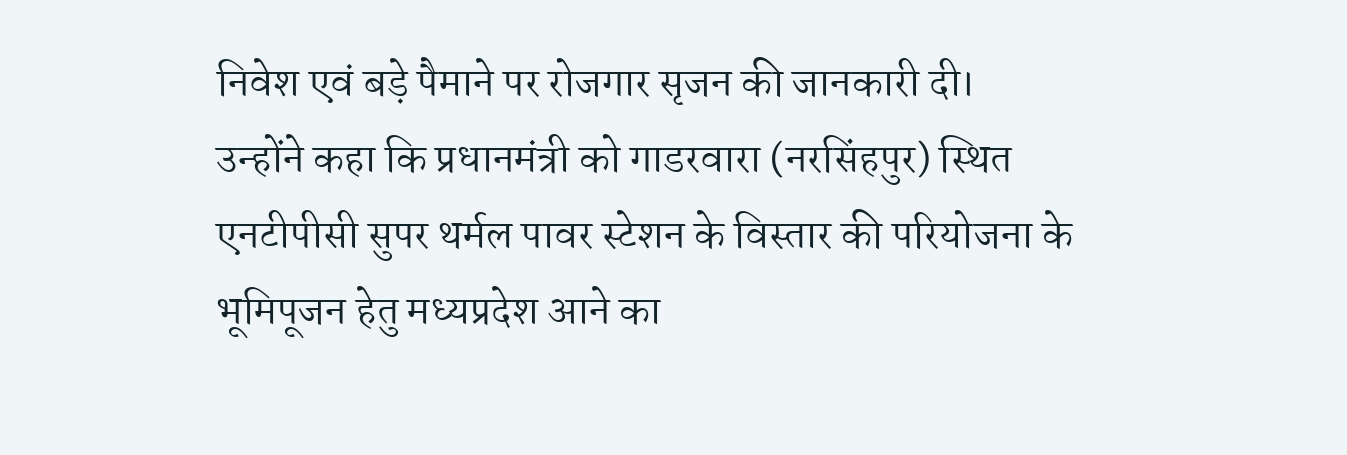निवेश एवं बड़े पैमाने पर रोजगार सृजन की जानकारी दी।
उन्होंने कहा कि प्रधानमंत्री को गाडरवारा (नरसिंहपुर) स्थित एनटीपीसी सुपर थर्मल पावर स्टेशन के विस्तार की परियोजना के भूमिपूजन हेतु मध्यप्रदेश आने का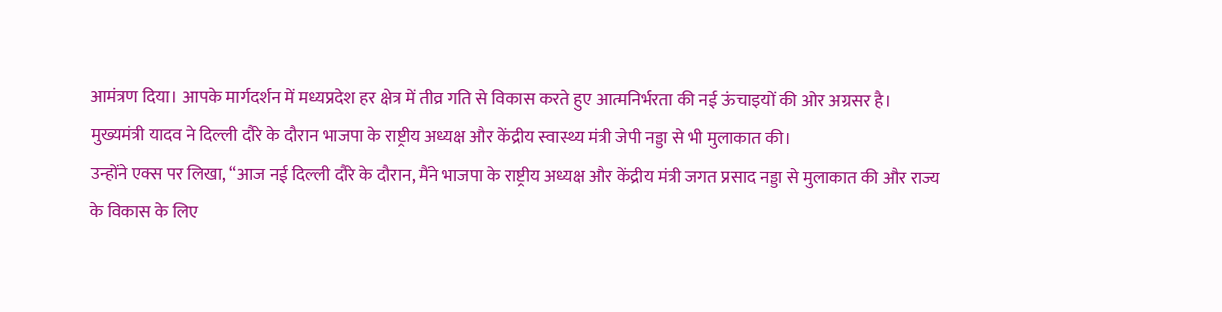आमंत्रण दिया। आपके मार्गदर्शन में मध्यप्रदेश हर क्षेत्र में तीव्र गति से विकास करते हुए आत्मनिर्भरता की नई ऊंचाइयों की ओर अग्रसर है।
मुख्यमंत्री यादव ने दिल्ली दौरे के दौरान भाजपा के राष्ट्रीय अध्यक्ष और केंद्रीय स्वास्थ्य मंत्री जेपी नड्डा से भी मुलाकात की।
उन्होंने एक्स पर लिखा, “आज नई दिल्ली दौरे के दौरान, मैंने भाजपा के राष्ट्रीय अध्यक्ष और केंद्रीय मंत्री जगत प्रसाद नड्डा से मुलाकात की और राज्य के विकास के लिए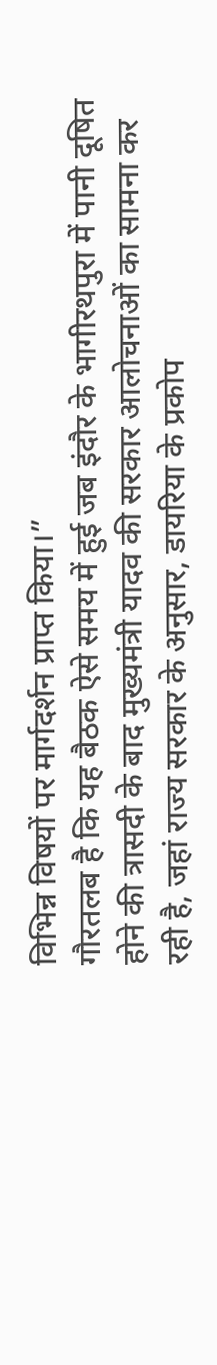विभिन्न विषयों पर मार्गदर्शन प्राप्त किया।”
गौरतलब है कि यह बैठक ऐसे समय में हुई जब इंदौर के भागीरथपुरा में पानी दूषित होने की त्रासदी के बाद मुख्यमंत्री यादव की सरकार आलोचनाओं का सामना कर रही है, जहां राज्य सरकार के अनुसार, डायरिया के प्रकोप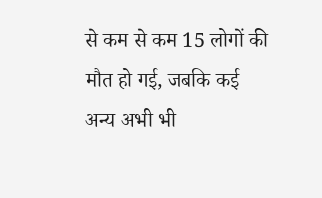से कम से कम 15 लोगों की मौत हो गई, जबकि कई अन्य अभी भी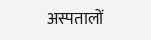अस्पतालों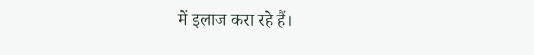में इलाज करा रहे हैं।